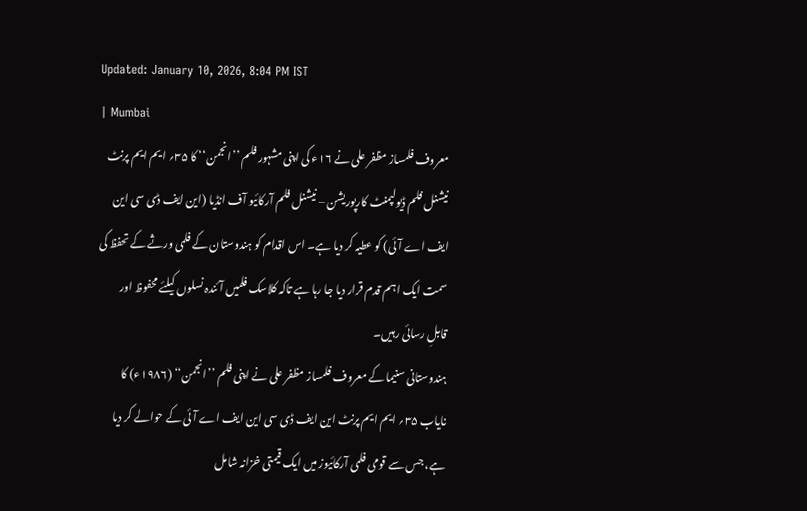Updated: January 10, 2026, 8:04 PM IST
| Mumbai
معروف فلمساز مظفر علی نے ۱۶ء کی اپنی مشہور فلم ’’انجمن‘‘ کا ۳۵؍ ایم ایم پرنٹ نیشنل فلم ڈیولپمنٹ کارپوریشن – نیشنل فلم آرکائیو آف انڈیا (این ایف ڈی سی این ایف اے آئی) کو عطیہ کر دیا ہے۔ اس اقدام کو ہندوستان کے فلمی ورثے کے تحفظ کی سمت ایک اہم قدم قرار دیا جا رہا ہے تاکہ کلاسک فلمیں آئندہ نسلوں کیلئے محفوظ اور قابلِ رسائی رہیں۔
ہندوستانی سنیما کے معروف فلمساز مظفر علی نے اپنی فلم ’’انجمن‘‘ (۱۹۸۶ء) کا نایاب ۳۵؍ ایم ایم پرنٹ این ایف ڈی سی این ایف اے آئی کے حوالے کر دیا ہے، جس سے قومی فلمی آرکائیوز میں ایک قیمتی خزانہ شامل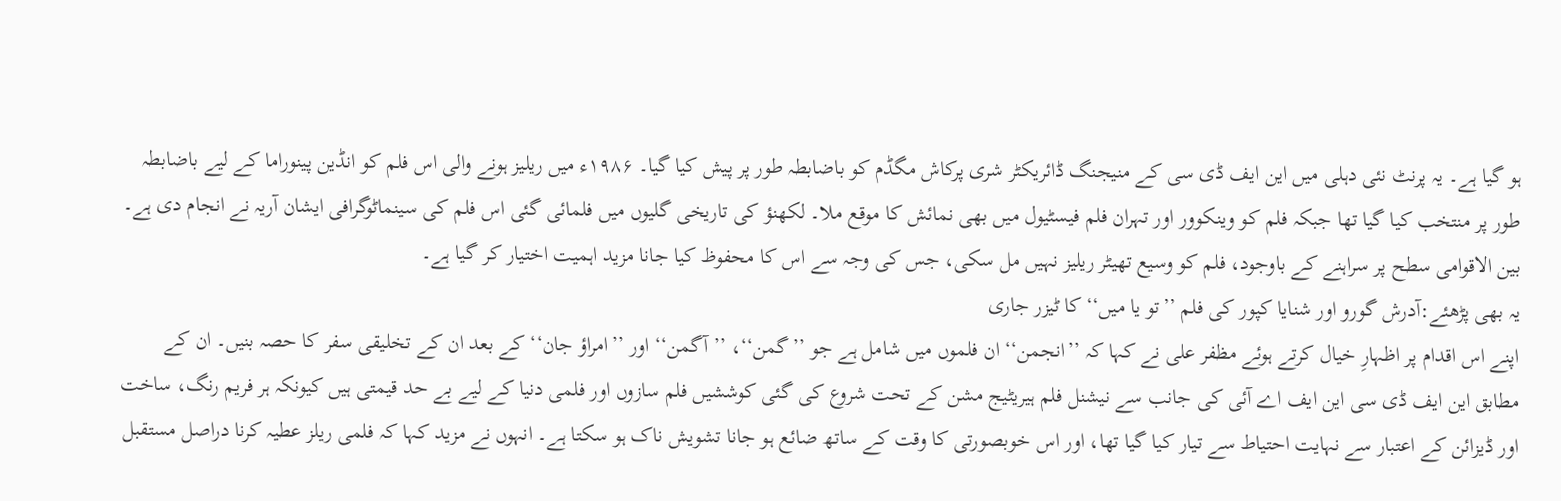ہو گیا ہے۔ یہ پرنٹ نئی دہلی میں این ایف ڈی سی کے منیجنگ ڈائریکٹر شری پرکاش مگڈم کو باضابطہ طور پر پیش کیا گیا۔ ۱۹۸۶ء میں ریلیز ہونے والی اس فلم کو انڈین پینوراما کے لیے باضابطہ طور پر منتخب کیا گیا تھا جبکہ فلم کو وینکوور اور تہران فلم فیسٹیول میں بھی نمائش کا موقع ملا۔ لکھنؤ کی تاریخی گلیوں میں فلمائی گئی اس فلم کی سینماٹوگرافی ایشان آریہ نے انجام دی ہے۔ بین الاقوامی سطح پر سراہنے کے باوجود، فلم کو وسیع تھیٹر ریلیز نہیں مل سکی، جس کی وجہ سے اس کا محفوظ کیا جانا مزید اہمیت اختیار کر گیا ہے۔
یہ بھی پڑھئے:آدرش گورو اور شنایا کپور کی فلم ’’تو یا میں‘‘ کا ٹیزر جاری
اپنے اس اقدام پر اظہارِ خیال کرتے ہوئے مظفر علی نے کہا کہ ’’انجمن‘‘ ان فلموں میں شامل ہے جو ’’گمن‘‘، ’’آگمن‘‘ اور ’’امراؤ جان‘‘ کے بعد ان کے تخلیقی سفر کا حصہ بنیں۔ ان کے مطابق این ایف ڈی سی این ایف اے آئی کی جانب سے نیشنل فلم ہیریٹیج مشن کے تحت شروع کی گئی کوششیں فلم سازوں اور فلمی دنیا کے لیے بے حد قیمتی ہیں کیونکہ ہر فریم رنگ، ساخت اور ڈیزائن کے اعتبار سے نہایت احتیاط سے تیار کیا گیا تھا، اور اس خوبصورتی کا وقت کے ساتھ ضائع ہو جانا تشویش ناک ہو سکتا ہے۔ انہوں نے مزید کہا کہ فلمی ریلز عطیہ کرنا دراصل مستقبل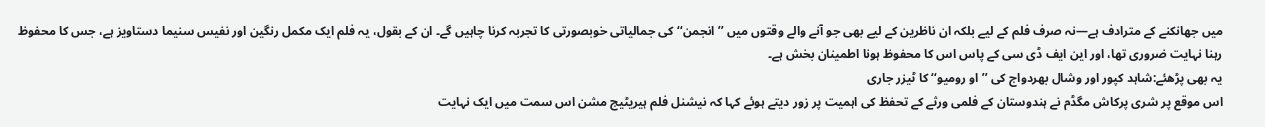میں جھانکنے کے مترادف ہے—نہ صرف فلم کے لیے بلکہ ان ناظرین کے لیے بھی جو آنے والے وقتوں میں ’’انجمن‘‘ کی جمالیاتی خوبصورتی کا تجربہ کرنا چاہیں گے۔ ان کے بقول، یہ فلم ایک مکمل رنگین اور نفیس سنیما دستاویز ہے، جس کا محفوظ رہنا نہایت ضروری تھا، اور این ایف ڈی سی کے پاس اس کا محفوظ ہونا اطمینان بخش ہے۔
یہ بھی پڑھئے:شاہد کپور اور وشال بھردواج کی ’’او رومیو‘‘ کا ٹیزر جاری
اس موقع پر شری پرکاش مگڈم نے ہندوستان کے فلمی ورثے کے تحفظ کی اہمیت پر زور دیتے ہوئے کہا کہ نیشنل فلم ہیریٹیج مشن اس سمت میں ایک نہایت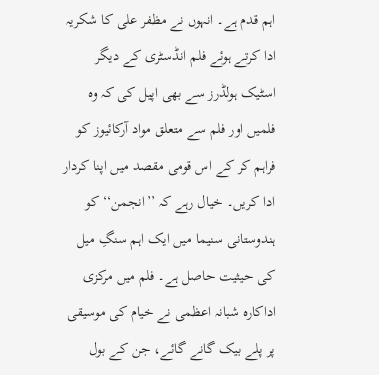اہم قدم ہے۔ انہوں نے مظفر علی کا شکریہ ادا کرتے ہوئے فلم انڈسٹری کے دیگر اسٹیک ہولڈرز سے بھی اپیل کی کہ وہ فلمیں اور فلم سے متعلق مواد آرکائیوز کو فراہم کر کے اس قومی مقصد میں اپنا کردار ادا کریں۔ خیال رہے کہ ’’انجمن‘‘ کو ہندوستانی سنیما میں ایک اہم سنگِ میل کی حیثیت حاصل ہے۔ فلم میں مرکزی اداکارہ شبانہ اعظمی نے خیام کی موسیقی پر پلے بیک گانے گائے، جن کے بول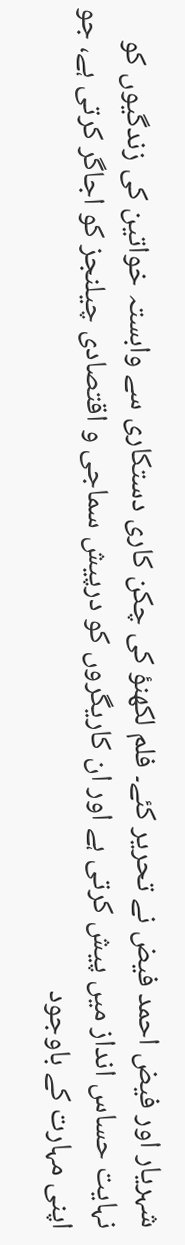شہریار اور فیض احمد فیض نے تحریر کئے۔ فلم لکھنؤ کی چکن کاری دستکاری سے وابستہ خواتین کی زندگیوں کو نہایت حساس انداز میں پیش کرتی ہے اور ان کاریگروں کو درپیش سماجی و اقتصادی چیلنجز کو اجاگر کرتی ہے، جو اپنی مہارت کے باوجود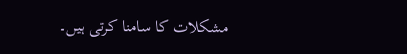مشکلات کا سامنا کرتی ہیں۔